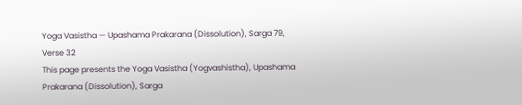Yoga Vasistha — Upashama Prakarana (Dissolution), Sarga 79, Verse 32
This page presents the Yoga Vasistha (Yogvashistha), Upashama Prakarana (Dissolution), Sarga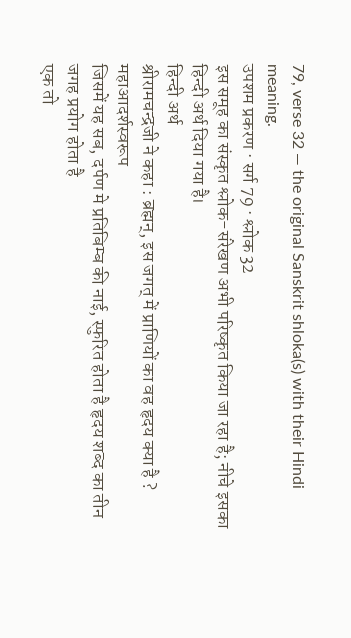79, verse 32 — the original Sanskrit shloka(s) with their Hindi meaning.
उपशम प्रकरण · सर्ग 79 · श्लोक 32
इस समूह का संस्कृत श्लोक-संरेखण अभी परिष्कृत किया जा रहा है; नीचे इसका हिन्दी अर्थ दिया गया है।
हिन्दी अर्थ
श्रीरामचन्द्रजी ने कहा : ब्रह्मन्, इस जगत् में प्राणियों का वह हृदय क्या है ? महाआदर्शस्वरूप
जिसमें यह सब, दर्पण मे प्रतिबिम्ब की नाई, स्फुरित होता है हृदय शब्द का तीन जगह प्रयोग होता है
एक तो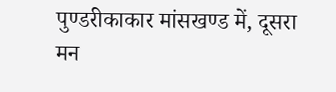पुण्डरीकाकार मांसखण्ड में, दूसरा मन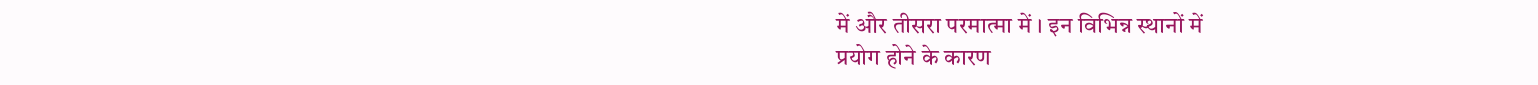में और तीसरा परमात्मा में । इन विभिन्न स्थानों में
प्रयोग होने के कारण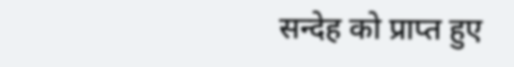सन्देह को प्राप्त हुए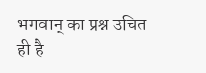भगवान् का प्रश्न उचित ही है